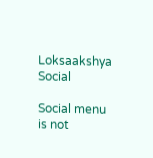Loksaakshya Social

Social menu is not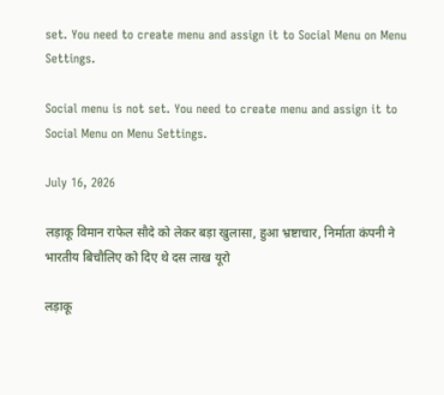set. You need to create menu and assign it to Social Menu on Menu Settings.

Social menu is not set. You need to create menu and assign it to Social Menu on Menu Settings.

July 16, 2026

लड़ाकू विमान राफेल सौदे को लेकर बड़ा खुलासा, हुआ भ्रष्टाचार, निर्माता कंपनी ने भारतीय बिचौलिए को दिए थे दस लाख यूरो

लड़ाकू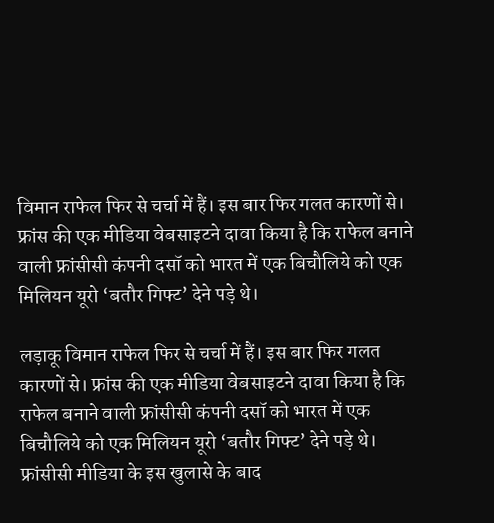विमान राफेल फिर से चर्चा में हैं। इस बार फिर गलत कारणों से। फ्रांस की एक मीडिया वेबसाइटने दावा किया है कि राफेल बनाने वाली फ्रांसीसी कंपनी दसॉ को भारत में एक बिचौलिये को एक मिलियन यूरो ‘बतौर गिफ्ट’ देने पड़े थे।

लड़ाकू विमान राफेल फिर से चर्चा में हैं। इस बार फिर गलत कारणों से। फ्रांस की एक मीडिया वेबसाइटने दावा किया है कि राफेल बनाने वाली फ्रांसीसी कंपनी दसॉ को भारत में एक बिचौलिये को एक मिलियन यूरो ‘बतौर गिफ्ट’ देने पड़े थे। फ्रांसीसी मीडिया के इस खुलासे के बाद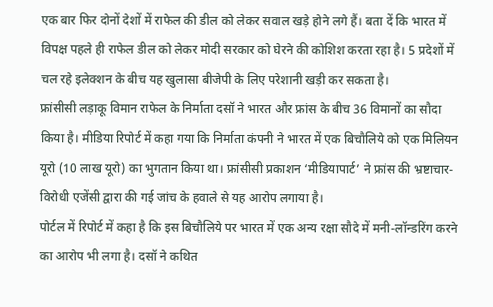एक बार फिर दोनों देशों में राफेल की डील को लेकर सवाल खड़े होने लगे हैं। बता दें कि भारत में विपक्ष पहले ही राफेल डील को लेकर मोदी सरकार को घेरने की कोशिश करता रहा है। 5 प्रदेशों में चल रहे इलेक्शन के बीच यह खुलासा बीजेपी के लिए परेशानी खड़ी कर सकता है।
फ्रांसीसी लड़ाकू विमान राफेल के निर्माता दसॉ ने भारत और फ्रांस के बीच 36 विमानों का सौदा किया है। मीडिया रिपोर्ट में कहा गया कि निर्माता कंपनी ने भारत में एक बिचौलिये को एक मिलियन यूरो (10 लाख यूरो) का भुगतान किया था। फ्रांसीसी प्रकाशन ‘मीडियापार्ट’ ने फ्रांस की भ्रष्टाचार-विरोधी एजेंसी द्वारा की गई जांच के हवाले से यह आरोप लगाया है।
पोर्टल में रिपोर्ट में कहा है कि इस बिचौलिये पर भारत में एक अन्य रक्षा सौदे में मनी-लॉन्डरिंग करने का आरोप भी लगा है। दसॉ ने कथित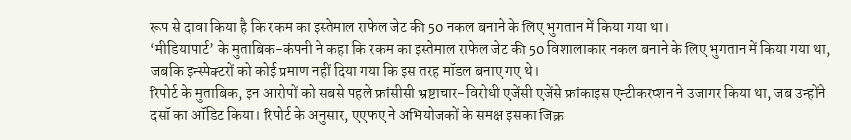रूप से दावा किया है कि रकम का इस्तेमाल राफेल जेट की 50 नकल बनाने के लिए भुगतान में किया गया था।
‘मीडियापार्ट’ के मुताबिक-कंपनी ने कहा कि रकम का इस्तेमाल राफेल जेट की 50 विशालाकार नकल बनाने के लिए भुगतान में किया गया था, जबकि इन्स्पेक्टरों को कोई प्रमाण नहीं दिया गया कि इस तरह मॉडल बनाए गए थे।
रिपोर्ट के मुताबिक, इन आरोपों को सबसे पहले फ्रांसीसी भ्रष्टाचार-विरोधी एजेंसी एजेंसे फ्रांकाइस एन्टीकरप्शन ने उजागर किया था, जब उन्होंने दसॉ का ऑडिट किया। रिपोर्ट के अनुसार, एएफए ने अभियोजकों के समक्ष इसका जिक्र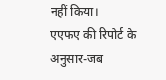नहीं किया।
एएफए की रिपोर्ट के अनुसार-जब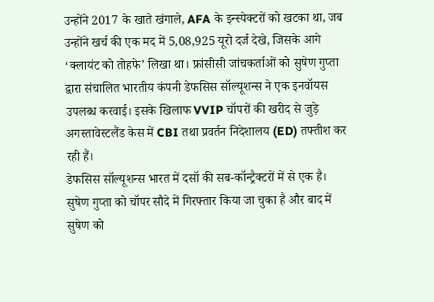उन्होंने 2017 के खाते खंगाले, AFA के इन्स्पेक्टरों को खटका था, जब उन्होंने खर्च की एक मद में 5,08,925 यूरो दर्ज देखे, जिसके आगे ‘क्लायंट को तोहफे’ लिखा था। फ्रांसीसी जांचकर्ताओं को सुषेण गुप्ता द्वारा संचालित भारतीय कंपनी डेफसिस सॉल्यूशन्स ने एक इनवॉयस उपलब्ध करवाई। इसके खिलाफ VVIP चॉपरों की खरीद से जुड़े अगस्तावेस्टलैंड केस में CBI तथा प्रवर्तन निदेशालय (ED) तफ्तीश कर रही हैं।
डेफसिस सॉल्यूशन्स भारत में दसॉ की सब-कॉन्ट्रैक्टरों में से एक है। सुषेण गुप्ता को चॉपर सौदे में गिरफ्तार किया जा चुका है और बाद में सुषेण को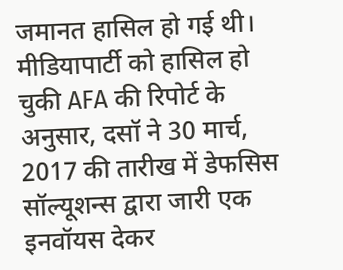जमानत हासिल हो गई थी। मीडियापार्टी को हासिल हो चुकी AFA की रिपोर्ट के अनुसार, दसॉ ने 30 मार्च, 2017 की तारीख में डेफसिस सॉल्यूशन्स द्वारा जारी एक इनवॉयस देकर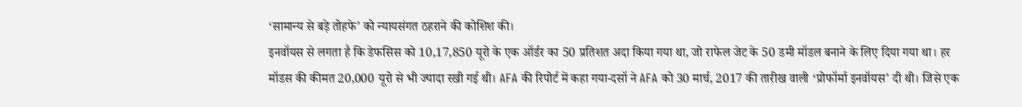‘सामान्य से बड़े तोहफे’ को न्यायसंगत ठहराने की कोशिश की।
इनवॉयस से लगता है कि डेफसिस को 10,17,850 यूरो के एक ऑर्डर का 50 प्रतिशत अदा किया गया था, जो राफेल जेट के 50 डमी मॉडल बनाने के लिए दिया गया था। हर मॉडस की कीमत 20,000 यूरो से भी ज्यादा रखी गई थी। AFA की रिपोर्ट में कहा गया-दसॉ ने AFA को 30 मार्च, 2017 की तारीख वाली ‘प्रोफॉर्मा इनवॉयस’ दी थी। जिसे एक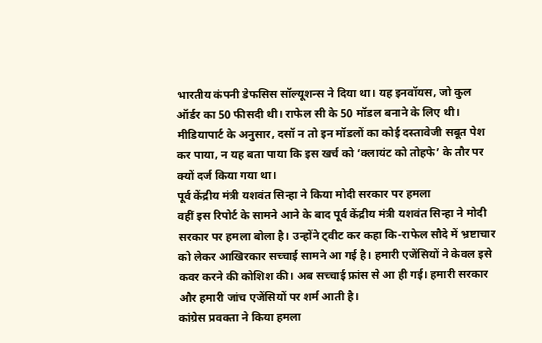भारतीय कंपनी डेफसिस सॉल्यूशन्स ने दिया था। यह इनवॉयस, जो कुल ऑर्डर का 50 फीसदी थी। राफेल सी के 50 मॉडल बनाने के लिए थी। मीडियापार्ट के अनुसार, दसॉ न तो इन मॉडलों का कोई दस्तावेजी सबूत पेश कर पाया, न यह बता पाया कि इस खर्च को ‘क्लायंट को तोहफे’ के तौर पर क्यों दर्ज किया गया था।
पूर्व केंद्रीय मंत्री यशवंत सिन्हा ने किया मोदी सरकार पर हमला
वहीं इस रिपोर्ट के सामने आने के बाद पूर्व केंद्रीय मंत्री यशवंत सिन्हा ने मोदी सरकार पर हमला बोला है। उन्होंने ट्वीट कर कहा कि-राफेल सौदे में भ्रष्टाचार को लेकर आखिरकार सच्चाई सामने आ गई है। हमारी एजेंसियों ने केवल इसे कवर करने की कोशिश की। अब सच्चाई फ्रांस से आ ही गई। हमारी सरकार और हमारी जांच एजेंसियों पर शर्म आती है।
कांग्रेस प्रवक्ता ने किया हमला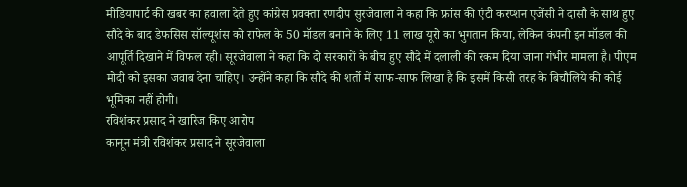मीडियापार्ट की खबर का हवाला देते हुए कांग्रेस प्रवक्ता रणदीप सुरजेवाला ने कहा कि फ्रांस की एंटी करप्शन एजेंसी ने दासौ के साथ हुए सौदे के बाद डेफसिस सॉल्यूशंस को राफेल के 50 मॉडल बनाने के लिए 11 लाख यूरो का भुगतान किया, लेकिन कंपनी इन मॉडल की आपूर्ति दिखाने में विफल रही। सूरजेवाला ने कहा कि दो सरकारों के बीच हुए सौदे में दलाली की रकम दिया जाना गंभीर मामला है। पीएम मोदी को इसका जवाब देना चाहिए। उन्होंने कहा कि सौदे की शर्तो में साफ-साफ लिखा है कि इसमें किसी तरह के बिचौलिये की कोई भूमिका नहीं होगी।
रविशंकर प्रसाद ने खारिज किए आरोप
कानून मंत्री रविशंकर प्रसाद ने सूरजेवाला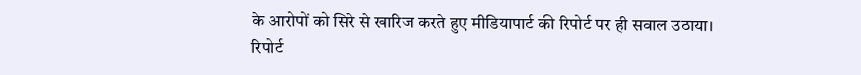के आरोपों को सिरे से खारिज करते हुए मीडियापार्ट की रिपोर्ट पर ही सवाल उठाया। रिपोर्ट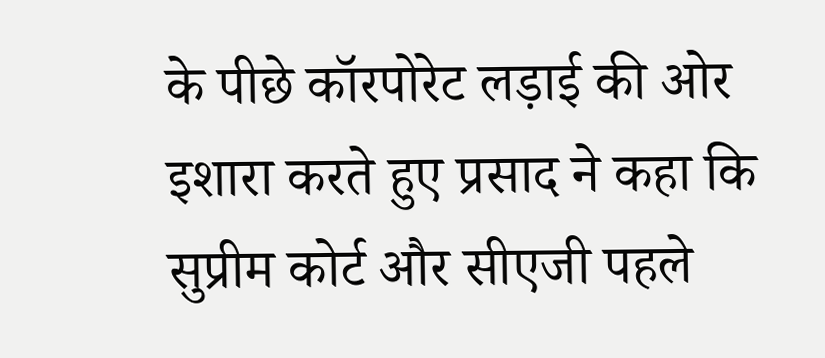के पीछे कॉरपोरेट लड़ाई की ओर इशारा करते हुए प्रसाद ने कहा कि सुप्रीम कोर्ट और सीएजी पहले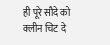ही पूरे सौदे को क्लीन चिट दे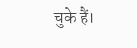चुके हैं।